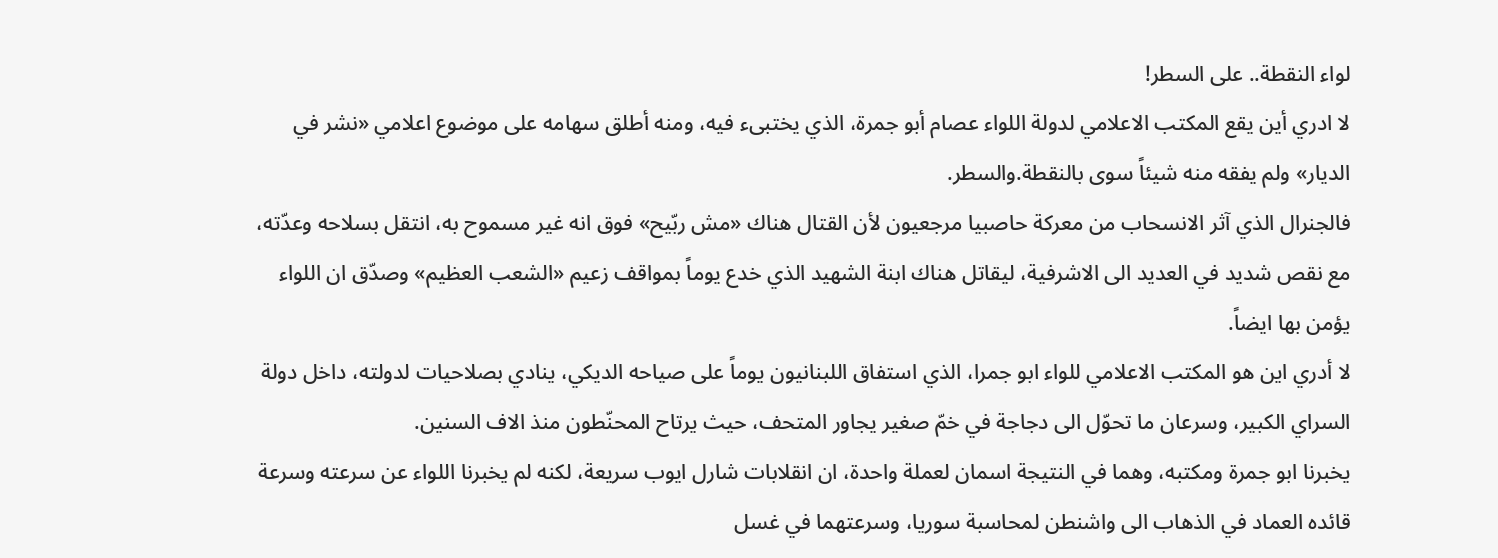لواء النقطة.. على السطر!
لا ادري أين يقع المكتب الاعلامي لدولة اللواء عصام أبو جمرة، الذي يختبىء فيه، ومنه أطلق سهامه على موضوع اعلامي «نشر في الديار» ولم يفقه منه شيئاً سوى بالنقطة.والسطر.
فالجنرال الذي آثر الانسحاب من معركة حاصبيا مرجعيون لأن القتال هناك «مش ربّيح» فوق انه غير مسموح به، انتقل بسلاحه وعدّته، مع نقص شديد في العديد الى الاشرفية، ليقاتل هناك ابنة الشهيد الذي خدع يوماً بمواقف زعيم «الشعب العظيم» وصدّق ان اللواء يؤمن بها ايضاً.
لا أدري اين هو المكتب الاعلامي للواء ابو جمرا، الذي استفاق اللبنانيون يوماً على صياحه الديكي، ينادي بصلاحيات لدولته، داخل دولة السراي الكبير، وسرعان ما تحوّل الى دجاجة في خمّ صغير يجاور المتحف، حيث يرتاح المحنّطون منذ الاف السنين.
يخبرنا ابو جمرة ومكتبه، وهما في النتيجة اسمان لعملة واحدة، ان انقلابات شارل ايوب سريعة، لكنه لم يخبرنا اللواء عن سرعته وسرعة قائده العماد في الذهاب الى واشنطن لمحاسبة سوريا، وسرعتهما في غسل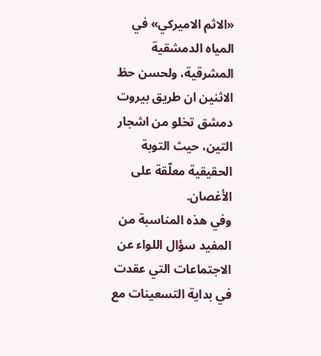«الاثم الاميركي» في المياه الدمشقية المشرقية، ولحسن حظ الاثنين ان طريق بيروت دمشق تخلو من اشجار التين، حيث التوبة الحقيقية معلّقة على الأغصان.
وفي هذه المناسبة من المفيد سؤال اللواء عن الاجتماعات التي عقدت في بداية التسعينات مع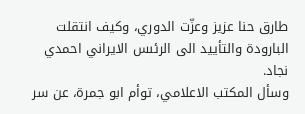طارق حنا عزيز وعزّت الدوري، وكيف انتقلت البارودة والتأييد الى الرئىس الايراني احمدي نجاد.
وسأل المكتب الاعلامي، توأم ابو جمرة، عن سر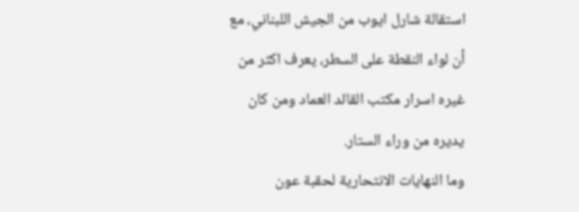استقالة شارل ايوب من الجيش اللبناني، مع أن لواء النقطة على السطر، يعرف اكثر من غيره اسرار مكتب القائد العماد ومن كان يديره من وراء الستار.
وما النهايات الانتحارية لحقبة عون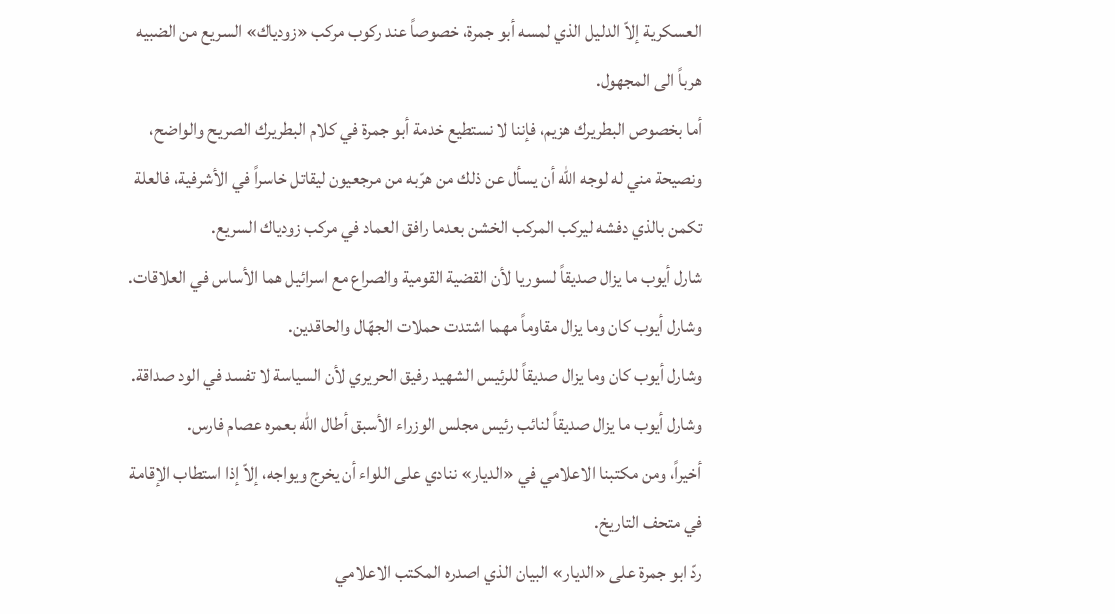العسكرية إلاّ الدليل الذي لمسه أبو جمرة، خصوصاً عند ركوب مركب «زودياك» السريع من الضبيه هرباً الى المجهول.
أما بخصوص البطريرك هزيم، فإننا لا نستطيع خدمة أبو جمرة في كلام البطريرك الصريح والواضح، ونصيحة مني له لوجه الله أن يسأل عن ذلك من هرّبه من مرجعيون ليقاتل خاسراً في الأشرفية، فالعلة تكمن بالذي دفشه ليركب المركب الخشن بعدما رافق العماد في مركب زودياك السريع.
شارل أيوب ما يزال صديقاً لسوريا لأن القضية القومية والصراع مع اسرائيل هما الأساس في العلاقات.
وشارل أيوب كان وما يزال مقاوماً مهما اشتدت حملات الجهّال والحاقدين.
وشارل أيوب كان وما يزال صديقاً للرئيس الشهيد رفيق الحريري لأن السياسة لا تفسد في الود صداقة.
وشارل أيوب ما يزال صديقاً لنائب رئيس مجلس الوزراء الأسبق أطال الله بعمره عصام فارس.
أخيراً، ومن مكتبنا الاعلامي في «الديار» ننادي على اللواء أن يخرج ويواجه، إلاّ إذا استطاب الإقامة في متحف التاريخ.
ردّ ابو جمرة على «الديار» البيان الذي اصدره المكتب الاعلامي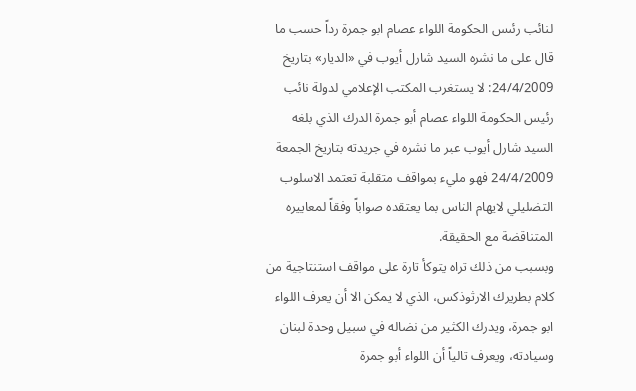لنائب رئىس الحكومة اللواء عصام ابو جمرة رداً حسب ما قال على ما نشره السيد شارل أيوب في «الديار» بتاريخ 24/4/2009: لا يستغرب المكتب الإعلامي لدولة نائب رئيس الحكومة اللواء عصام أبو جمرة الدرك الذي بلغه السيد شارل أيوب عبر ما نشره في جريدته بتاريخ الجمعة 24/4/2009 فهو مليء بمواقف متقلبة تعتمد الاسلوب التضليلي لايهام الناس بما يعتقده صواباً وفقاً لمعاييره المتناقضة مع الحقيقة.
وبسبب من ذلك تراه يتوكأ تارة على مواقف استنتاجية من كلام بطريرك الارثوذكس، الذي لا يمكن الا أن يعرف اللواء ابو جمرة، ويدرك الكثير من نضاله في سبيل وحدة لبنان وسيادته، ويعرف تالياً أن اللواء أبو جمرة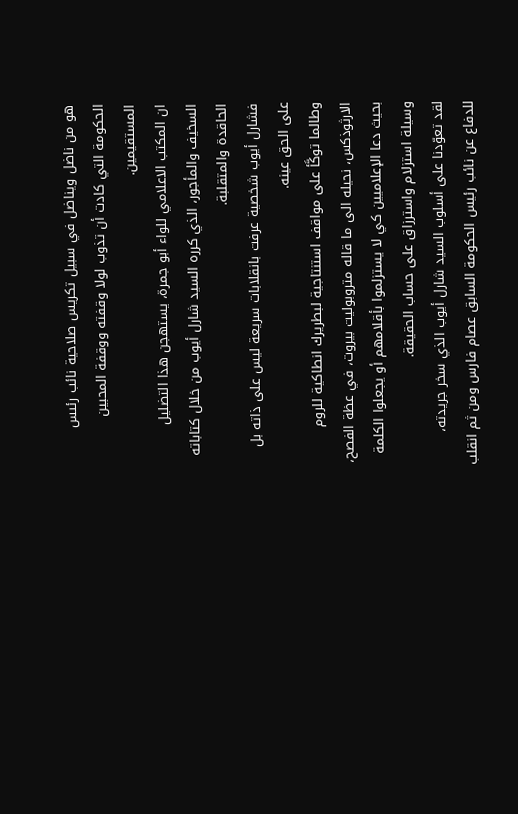هو من ناضل ويناضل في سبيل تكريس صلاحية نائب رئىس الحكومة التي كادت أن تذوب لولا وقفته ووقفة المحبين المستقيمين.
ان المكتب الاعلامي للواء أبو جمرة، يستهجن هذا التضليل السخيف والمأجور، الذي كرره السيد شارل أيوب من خلال كتاباته الحاقدة والمتقلبة.
فشارل أيوب شخصية عرفت بانقلابات سريعة ليس على ذاته بل على الحق عينه.
وطالما توكَّأ على مواقف استنتاجية لبطريرك انطاكية للروم الارثوذكس، نحيله الى ما قاله متروبوليت بيروت، في عظة الفصح، بحيث دعا الإعلاميين كي لا يستزلموا بأقلامهم أو يجعلوا الكلمة وسيلة استزلام واسترزاق على حساب الحقيقة.
لقد تعوّدنا على أسلوب السيد شارل أيوب الذي سخر جريدته، للدفاع عن نائب رئيس الحكومة السابق عصام فارس ومن ثم انقلب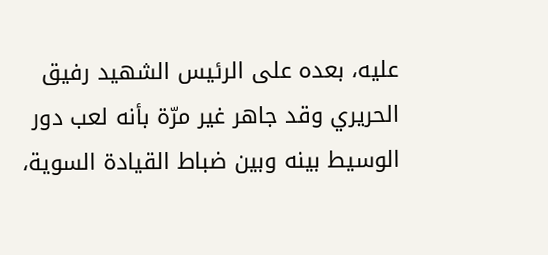عليه، بعده على الرئيس الشهيد رفيق الحريري وقد جاهر غير مرّة بأنه لعب دور الوسيط بينه وبين ضباط القيادة السوية،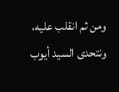ومن ثم انقلب عليه، ونتحدى السيد أيوب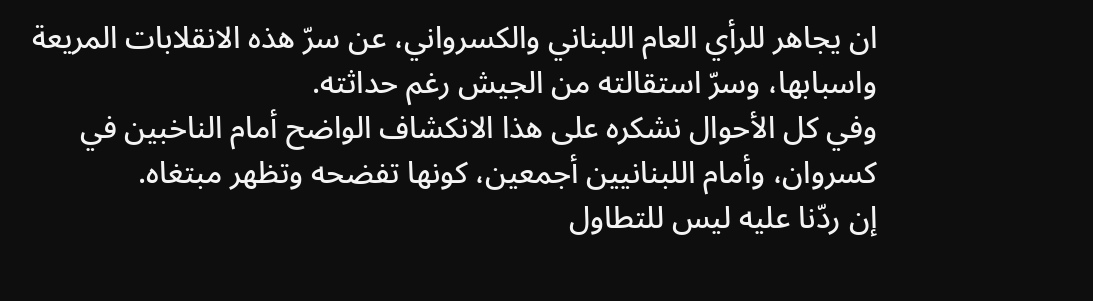ان يجاهر للرأي العام اللبناني والكسرواني، عن سرّ هذه الانقلابات المريعة واسبابها، وسرّ استقالته من الجيش رغم حداثته.
وفي كل الأحوال نشكره على هذا الانكشاف الواضح أمام الناخبين في كسروان، وأمام اللبنانيين أجمعين، كونها تفضحه وتظهر مبتغاه.
إن ردّنا عليه ليس للتطاول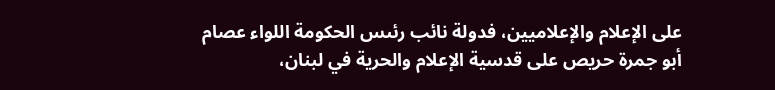على الإعلام والإعلاميين، فدولة نائب رئىس الحكومة اللواء عصام أبو جمرة حريص على قدسية الإعلام والحرية في لبنان،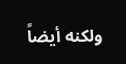ولكنه أيضاً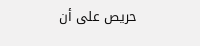حريص على أن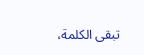تبقى الكلمة،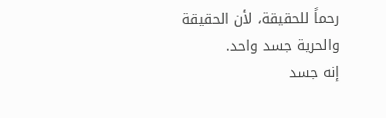رحماً للحقيقة، لأن الحقيقة والحرية جسد واحد.
إنه جسد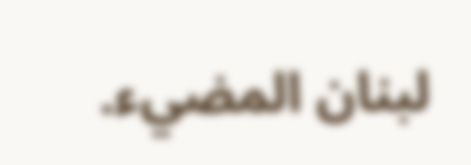لبنان المضيء.